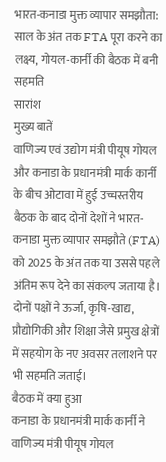भारत-कनाडा मुक्त व्यापार समझौता: साल के अंत तक FTA पूरा करने का लक्ष्य, गोयल-कार्नी की बैठक में बनी सहमति
सारांश
मुख्य बातें
वाणिज्य एवं उद्योग मंत्री पीयूष गोयल और कनाडा के प्रधानमंत्री मार्क कार्नी के बीच ओटावा में हुई उच्चस्तरीय बैठक के बाद दोनों देशों ने भारत-कनाडा मुक्त व्यापार समझौते (FTA) को 2025 के अंत तक या उससे पहले अंतिम रूप देने का संकल्प जताया है। दोनों पक्षों ने ऊर्जा, कृषि-खाद्य, प्रौद्योगिकी और शिक्षा जैसे प्रमुख क्षेत्रों में सहयोग के नए अवसर तलाशने पर भी सहमति जताई।
बैठक में क्या हुआ
कनाडा के प्रधानमंत्री मार्क कार्नी ने वाणिज्य मंत्री पीयूष गोयल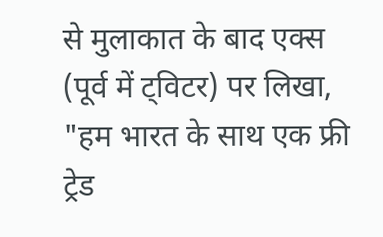से मुलाकात के बाद एक्स (पूर्व में ट्विटर) पर लिखा, "हम भारत के साथ एक फ्री ट्रेड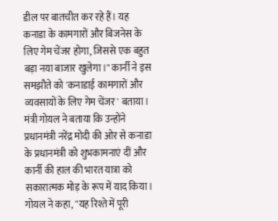डील पर बातचीत कर रहे हैं। यह कनाडा के कामगारों और बिजनेस के लिए गेम चेंजर होगा, जिससे एक बहुत बड़ा नया बाजार खुलेगा।" कार्नी ने इस समझौते को 'कनाडाई कामगारों और व्यवसायों के लिए गेम चेंजर' बताया।
मंत्री गोयल ने बताया कि उन्होंने प्रधानमंत्री नरेंद्र मोदी की ओर से कनाडा के प्रधानमंत्री को शुभकामनाएं दीं और कार्नी की हाल की भारत यात्रा को सकारात्मक मोड़ के रूप में याद किया। गोयल ने कहा, "यह रिश्ते में पूरी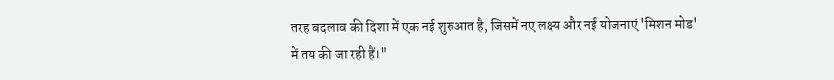तरह बदलाव की दिशा में एक नई शुरुआत है, जिसमें नए लक्ष्य और नई योजनाएं 'मिशन मोड' में तय की जा रही हैं।"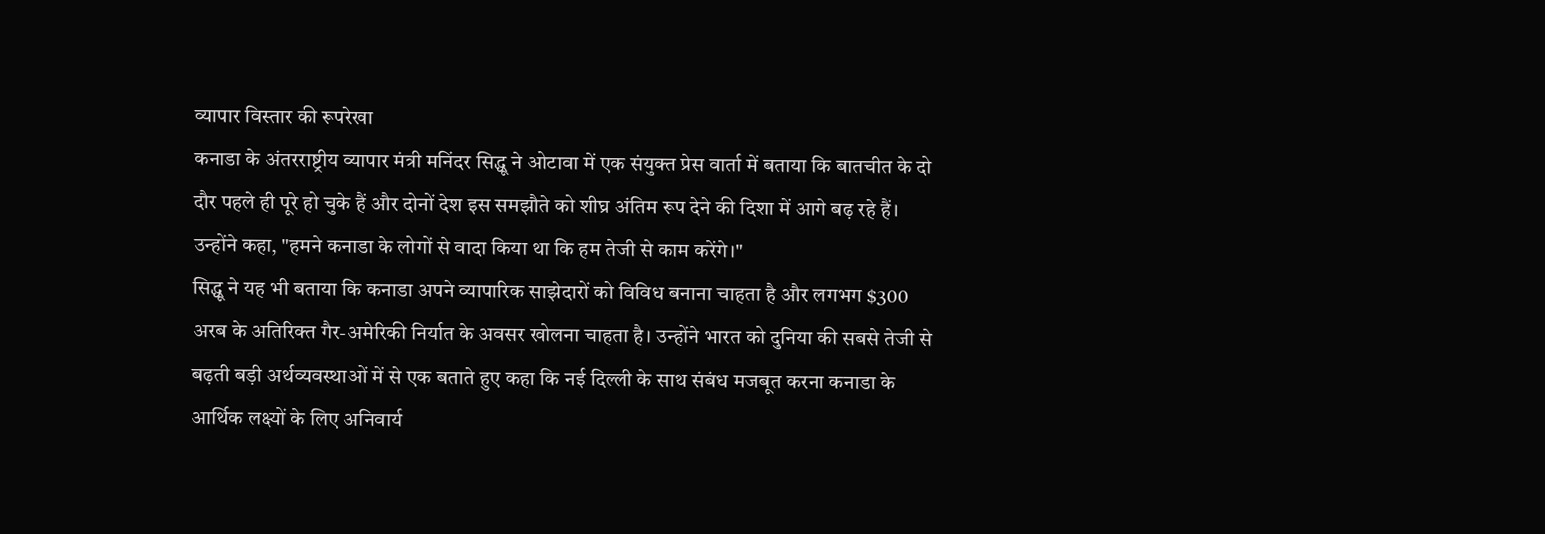व्यापार विस्तार की रूपरेखा
कनाडा के अंतरराष्ट्रीय व्यापार मंत्री मनिंदर सिद्धू ने ओटावा में एक संयुक्त प्रेस वार्ता में बताया कि बातचीत के दो दौर पहले ही पूरे हो चुके हैं और दोनों देश इस समझौते को शीघ्र अंतिम रूप देने की दिशा में आगे बढ़ रहे हैं। उन्होंने कहा, "हमने कनाडा के लोगों से वादा किया था कि हम तेजी से काम करेंगे।"
सिद्धू ने यह भी बताया कि कनाडा अपने व्यापारिक साझेदारों को विविध बनाना चाहता है और लगभग $300 अरब के अतिरिक्त गैर-अमेरिकी निर्यात के अवसर खोलना चाहता है। उन्होंने भारत को दुनिया की सबसे तेजी से बढ़ती बड़ी अर्थव्यवस्थाओं में से एक बताते हुए कहा कि नई दिल्ली के साथ संबंध मजबूत करना कनाडा के आर्थिक लक्ष्यों के लिए अनिवार्य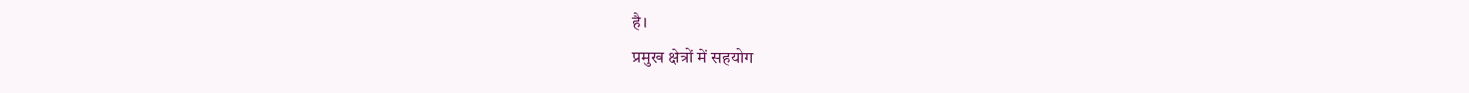है।
प्रमुख क्षेत्रों में सहयोग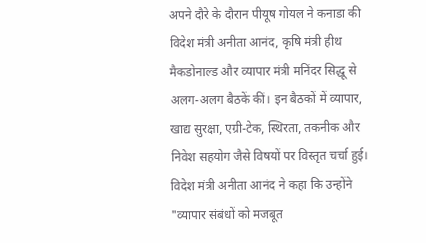अपने दौरे के दौरान पीयूष गोयल ने कनाडा की विदेश मंत्री अनीता आनंद, कृषि मंत्री हीथ मैकडोनाल्ड और व्यापार मंत्री मनिंदर सिद्धू से अलग-अलग बैठकें कीं। इन बैठकों में व्यापार, खाद्य सुरक्षा, एग्री-टेक, स्थिरता, तकनीक और निवेश सहयोग जैसे विषयों पर विस्तृत चर्चा हुई।
विदेश मंत्री अनीता आनंद ने कहा कि उन्होंने "व्यापार संबंधों को मजबूत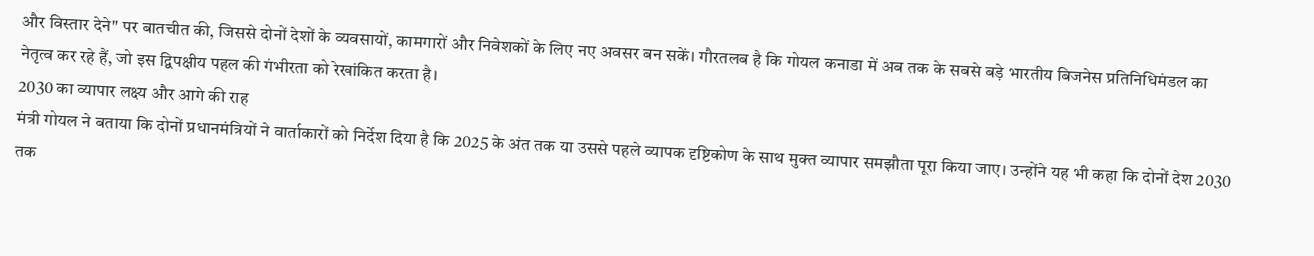और विस्तार देने" पर बातचीत की, जिससे दोनों देशों के व्यवसायों, कामगारों और निवेशकों के लिए नए अवसर बन सकें। गौरतलब है कि गोयल कनाडा में अब तक के सबसे बड़े भारतीय बिजनेस प्रतिनिधिमंडल का नेतृत्व कर रहे हैं, जो इस द्विपक्षीय पहल की गंभीरता को रेखांकित करता है।
2030 का व्यापार लक्ष्य और आगे की राह
मंत्री गोयल ने बताया कि दोनों प्रधानमंत्रियों ने वार्ताकारों को निर्देश दिया है कि 2025 के अंत तक या उससे पहले व्यापक दृष्टिकोण के साथ मुक्त व्यापार समझौता पूरा किया जाए। उन्होंने यह भी कहा कि दोनों देश 2030 तक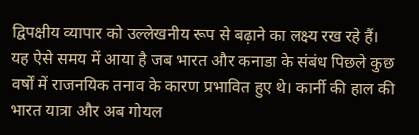द्विपक्षीय व्यापार को उल्लेखनीय रूप से बढ़ाने का लक्ष्य रख रहे हैं।
यह ऐसे समय में आया है जब भारत और कनाडा के संबंध पिछले कुछ वर्षों में राजनयिक तनाव के कारण प्रभावित हुए थे। कार्नी की हाल की भारत यात्रा और अब गोयल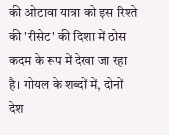की ओटावा यात्रा को इस रिश्ते की 'रीसेट' की दिशा में ठोस कदम के रूप में देखा जा रहा है। गोयल के शब्दों में, दोनों देश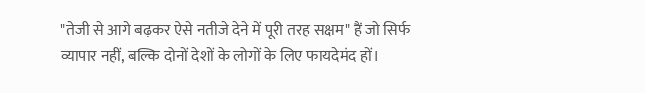"तेजी से आगे बढ़कर ऐसे नतीजे देने में पूरी तरह सक्षम" हैं जो सिर्फ व्यापार नहीं, बल्कि दोनों देशों के लोगों के लिए फायदेमंद हों।